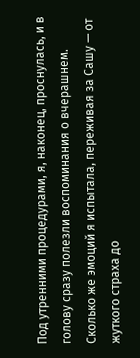Под утренними процедурами, я, наконец, проснулась, и в голову сразу полезли воспоминания о вчерашнем. Сколько же эмоций я испытала, переживая за Сашу — от жуткого страха до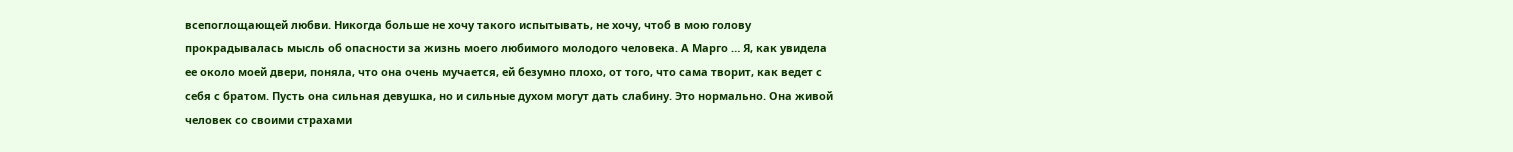всепоглощающей любви. Никогда больше не хочу такого испытывать, не хочу, чтоб в мою голову прокрадывалась мысль об опасности за жизнь моего любимого молодого человека. А Марго … Я, как увидела ее около моей двери, поняла, что она очень мучается, ей безумно плохо, от того, что сама творит, как ведет с себя с братом. Пусть она сильная девушка, но и сильные духом могут дать слабину. Это нормально. Она живой человек со своими страхами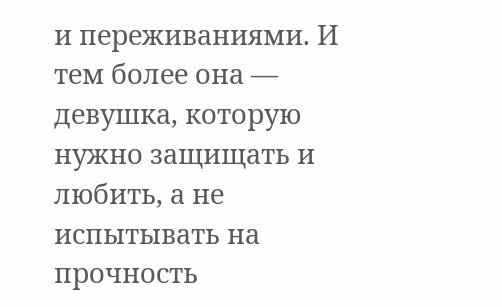и переживаниями. И тем более она — девушка, которую нужно защищать и любить, а не испытывать на прочность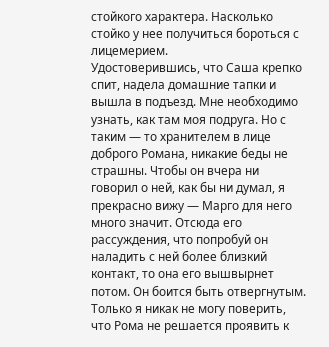стойкого характера. Насколько стойко у нее получиться бороться с лицемерием.
Удостоверившись, что Саша крепко спит, надела домашние тапки и вышла в подъезд. Мне необходимо узнать, как там моя подруга. Но с таким — то хранителем в лице доброго Романа, никакие беды не страшны. Чтобы он вчера ни говорил о ней, как бы ни думал, я прекрасно вижу — Марго для него много значит. Отсюда его рассуждения, что попробуй он наладить с ней более близкий контакт, то она его вышвырнет потом. Он боится быть отвергнутым. Только я никак не могу поверить, что Рома не решается проявить к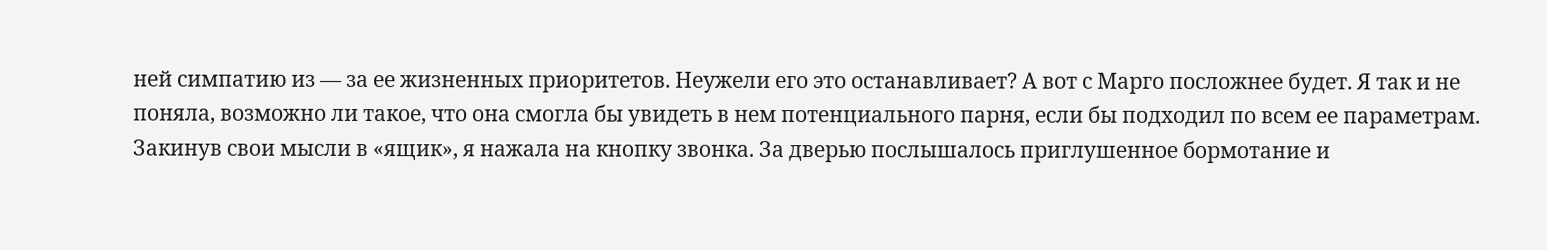ней симпатию из — за ее жизненных приоритетов. Неужели его это останавливает? А вот с Марго посложнее будет. Я так и не поняла, возможно ли такое, что она смогла бы увидеть в нем потенциального парня, если бы подходил по всем ее параметрам.
Закинув свои мысли в «ящик», я нажала на кнопку звонка. За дверью послышалось приглушенное бормотание и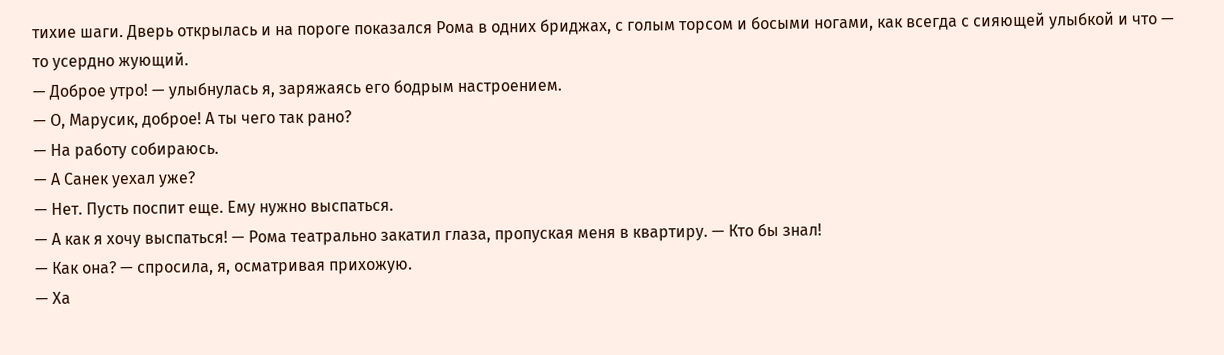тихие шаги. Дверь открылась и на пороге показался Рома в одних бриджах, с голым торсом и босыми ногами, как всегда с сияющей улыбкой и что — то усердно жующий.
— Доброе утро! — улыбнулась я, заряжаясь его бодрым настроением.
— О, Марусик, доброе! А ты чего так рано?
— На работу собираюсь.
— А Санек уехал уже?
— Нет. Пусть поспит еще. Ему нужно выспаться.
— А как я хочу выспаться! — Рома театрально закатил глаза, пропуская меня в квартиру. — Кто бы знал!
— Как она? — спросила, я, осматривая прихожую.
— Ха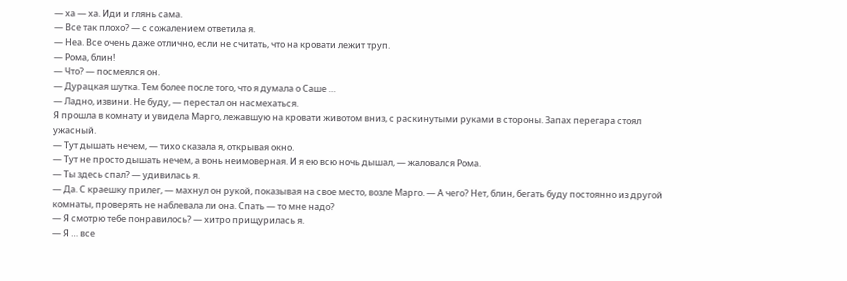— ха — ха. Иди и глянь сама.
— Все так плохо? — с сожалением ответила я.
— Неа. Все очень даже отлично, если не считать, что на кровати лежит труп.
— Рома, блин!
— Что? — посмеялся он.
— Дурацкая шутка. Тем более после того, что я думала о Саше …
— Ладно, извини. Не буду, — перестал он насмехаться.
Я прошла в комнату и увидела Марго, лежавшую на кровати животом вниз, с раскинутыми руками в стороны. Запах перегара стоял ужасный.
— Тут дышать нечем, — тихо сказала я, открывая окно.
— Тут не просто дышать нечем, а вонь неимоверная. И я ею всю ночь дышал, — жаловался Рома.
— Ты здесь спал? — удивилась я.
— Да. С краешку прилег, — махнул он рукой, показывая на свое место, возле Марго. — А чего? Нет, блин, бегать буду постоянно из другой комнаты, проверять не наблевала ли она. Спать — то мне надо?
— Я смотрю тебе понравилось? — хитро прищурилась я.
— Я … все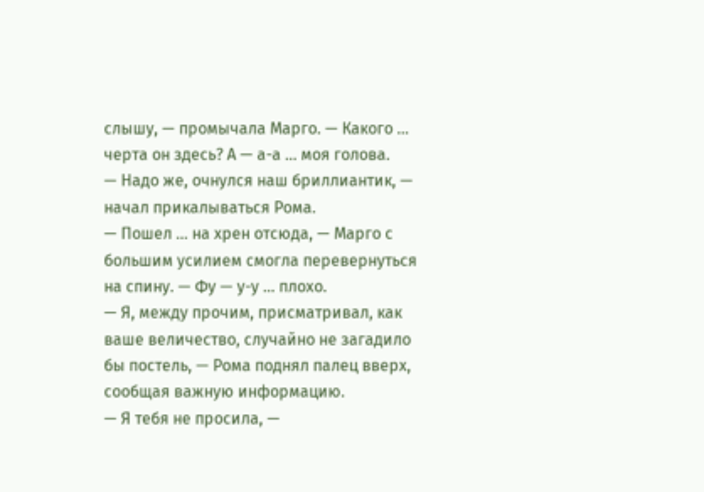слышу, — промычала Марго. — Какого … черта он здесь? А — а-а … моя голова.
— Надо же, очнулся наш бриллиантик, — начал прикалываться Рома.
— Пошел … на хрен отсюда, — Марго с большим усилием смогла перевернуться на спину. — Фу — у-у … плохо.
— Я, между прочим, присматривал, как ваше величество, случайно не загадило бы постель, — Рома поднял палец вверх, сообщая важную информацию.
— Я тебя не просила, —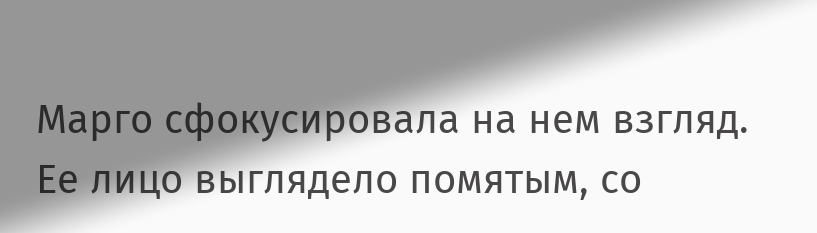Марго сфокусировала на нем взгляд. Ее лицо выглядело помятым, со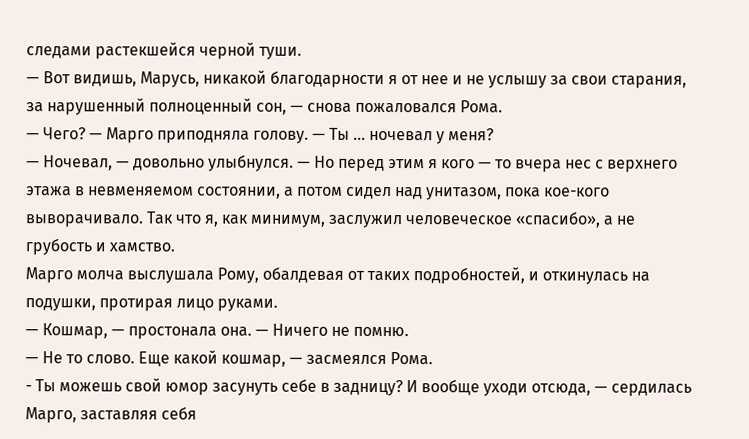следами растекшейся черной туши.
— Вот видишь, Марусь, никакой благодарности я от нее и не услышу за свои старания, за нарушенный полноценный сон, — снова пожаловался Рома.
— Чего? — Марго приподняла голову. — Ты … ночевал у меня?
— Ночевал, — довольно улыбнулся. — Но перед этим я кого — то вчера нес с верхнего этажа в невменяемом состоянии, а потом сидел над унитазом, пока кое-кого выворачивало. Так что я, как минимум, заслужил человеческое «спасибо», а не грубость и хамство.
Марго молча выслушала Рому, обалдевая от таких подробностей, и откинулась на подушки, протирая лицо руками.
— Кошмар, — простонала она. — Ничего не помню.
— Не то слово. Еще какой кошмар, — засмеялся Рома.
- Ты можешь свой юмор засунуть себе в задницу? И вообще уходи отсюда, — сердилась Марго, заставляя себя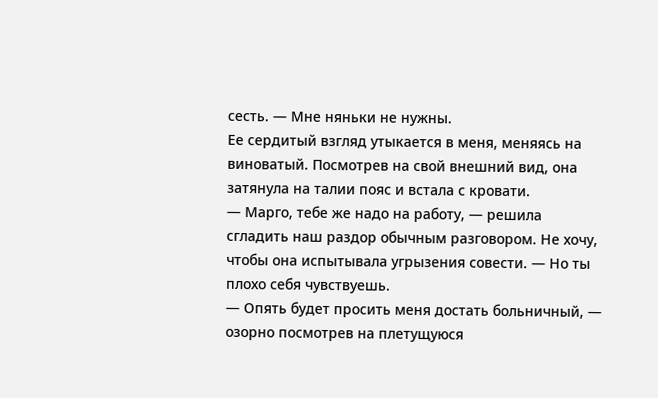сесть. — Мне няньки не нужны.
Ее сердитый взгляд утыкается в меня, меняясь на виноватый. Посмотрев на свой внешний вид, она затянула на талии пояс и встала с кровати.
— Марго, тебе же надо на работу, — решила сгладить наш раздор обычным разговором. Не хочу, чтобы она испытывала угрызения совести. — Но ты плохо себя чувствуешь.
— Опять будет просить меня достать больничный, — озорно посмотрев на плетущуюся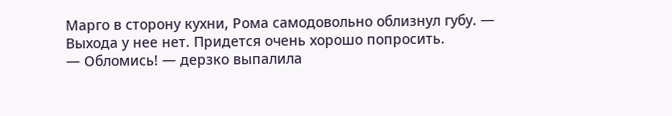Марго в сторону кухни, Рома самодовольно облизнул губу. — Выхода у нее нет. Придется очень хорошо попросить.
— Обломись! — дерзко выпалила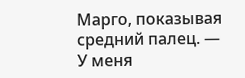Марго, показывая средний палец. — У меня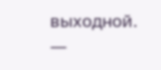выходной.
—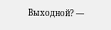Выходной? —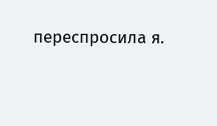переспросила я.